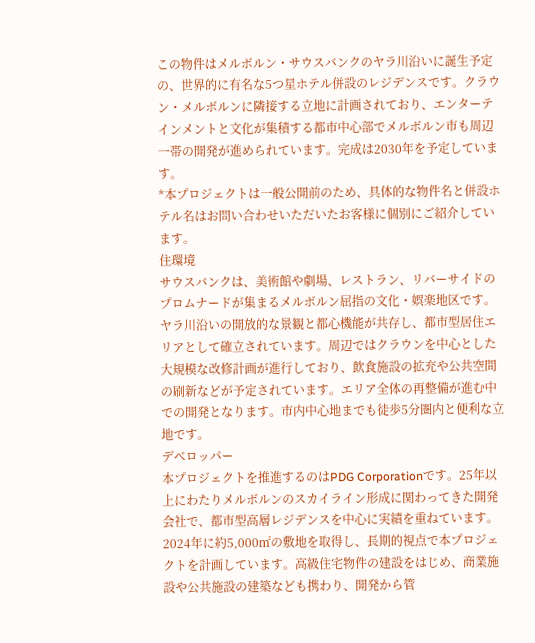この物件はメルボルン・サウスバンクのヤラ川沿いに誕生予定の、世界的に有名な5つ星ホテル併設のレジデンスです。クラウン・メルボルンに隣接する立地に計画されており、エンターテインメントと文化が集積する都市中心部でメルボルン市も周辺一帯の開発が進められています。完成は2030年を予定しています。
*本プロジェクトは一般公開前のため、具体的な物件名と併設ホテル名はお問い合わせいただいたお客様に個別にご紹介しています。
住環境
サウスバンクは、美術館や劇場、レストラン、リバーサイドのプロムナードが集まるメルボルン屈指の文化・娯楽地区です。ヤラ川沿いの開放的な景観と都心機能が共存し、都市型居住エリアとして確立されています。周辺ではクラウンを中心とした大規模な改修計画が進行しており、飲食施設の拡充や公共空間の刷新などが予定されています。エリア全体の再整備が進む中での開発となります。市内中心地までも徒歩5分圏内と便利な立地です。
デベロッパー
本プロジェクトを推進するのはPDG Corporationです。25年以上にわたりメルボルンのスカイライン形成に関わってきた開発会社で、都市型高層レジデンスを中心に実績を重ねています。2024年に約5,000㎡の敷地を取得し、長期的視点で本プロジェクトを計画しています。高級住宅物件の建設をはじめ、商業施設や公共施設の建築なども携わり、開発から管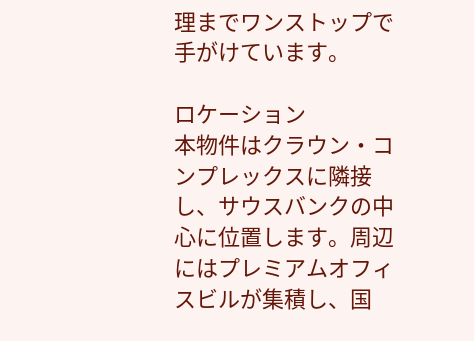理までワンストップで手がけています。

ロケーション
本物件はクラウン・コンプレックスに隣接し、サウスバンクの中心に位置します。周辺にはプレミアムオフィスビルが集積し、国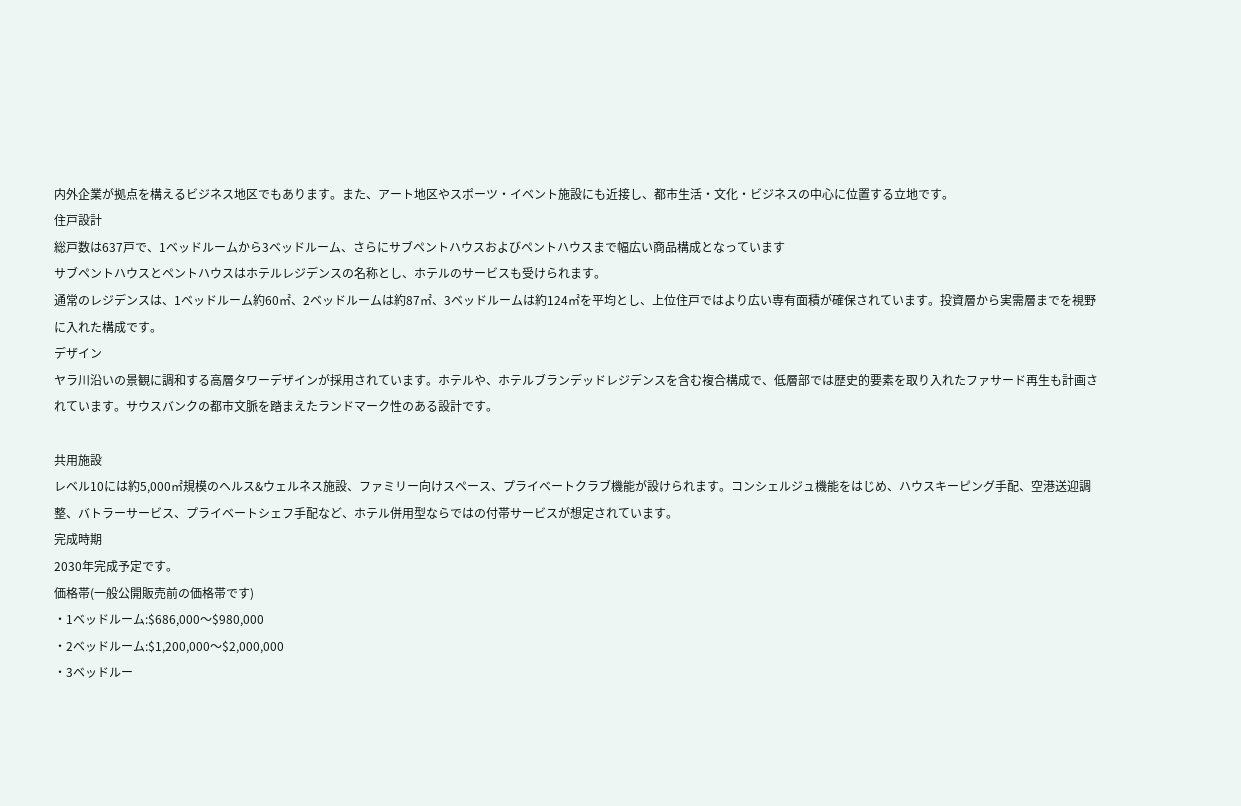内外企業が拠点を構えるビジネス地区でもあります。また、アート地区やスポーツ・イベント施設にも近接し、都市生活・文化・ビジネスの中心に位置する立地です。
住戸設計
総戸数は637戸で、1ベッドルームから3ベッドルーム、さらにサブペントハウスおよびペントハウスまで幅広い商品構成となっています
サブペントハウスとペントハウスはホテルレジデンスの名称とし、ホテルのサービスも受けられます。
通常のレジデンスは、1ベッドルーム約60㎡、2ベッドルームは約87㎡、3ベッドルームは約124㎡を平均とし、上位住戸ではより広い専有面積が確保されています。投資層から実需層までを視野に入れた構成です。
デザイン
ヤラ川沿いの景観に調和する高層タワーデザインが採用されています。ホテルや、ホテルブランデッドレジデンスを含む複合構成で、低層部では歴史的要素を取り入れたファサード再生も計画されています。サウスバンクの都市文脈を踏まえたランドマーク性のある設計です。

共用施設
レベル10には約5,000㎡規模のヘルス&ウェルネス施設、ファミリー向けスペース、プライベートクラブ機能が設けられます。コンシェルジュ機能をはじめ、ハウスキーピング手配、空港送迎調整、バトラーサービス、プライベートシェフ手配など、ホテル併用型ならではの付帯サービスが想定されています。
完成時期
2030年完成予定です。
価格帯(一般公開販売前の価格帯です)
・1ベッドルーム:$686,000〜$980,000
・2ベッドルーム:$1,200,000〜$2,000,000
・3ベッドルー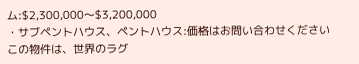ム:$2,300,000〜$3,200,000
・サブペントハウス、ペントハウス:価格はお問い合わせください
この物件は、世界のラグ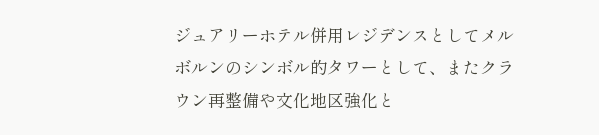ジュアリーホテル併用レジデンスとしてメルボルンのシンボル的タワーとして、またクラウン再整備や文化地区強化と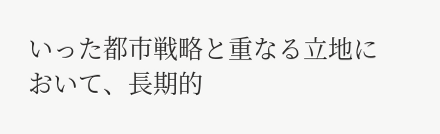いった都市戦略と重なる立地において、長期的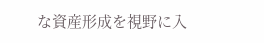な資産形成を視野に入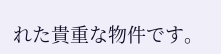れた貴重な物件です。